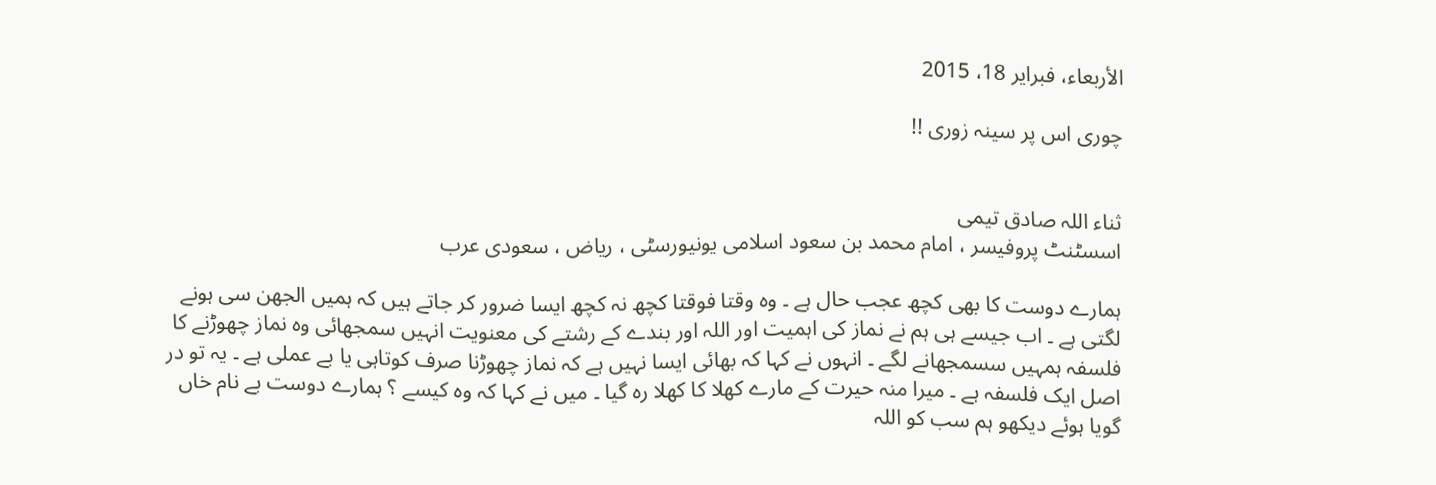الأربعاء، فبراير 18، 2015

چوری اس پر سینہ زوری !!


ثناء اللہ صادق تیمی
اسسٹنٹ پروفیسر ، امام محمد بن سعود اسلامی یونیورسٹی ، ریاض ، سعودی عرب

ہمارے دوست کا بھی کچھ عجب حال ہے ۔ وہ وقتا فوقتا کچھ نہ کچھ ایسا ضرور کر جاتے ہیں کہ ہمیں الجھن سی ہونے لگتی ہے ۔ اب جیسے ہی ہم نے نماز کی اہمیت اور اللہ اور بندے کے رشتے کی معنویت انہيں سمجھائی وہ نماز چھوڑنے کا فلسفہ ہمہیں سسمجھانے لگے ۔ انہوں نے کہا کہ بھائی ایسا نہيں ہے کہ نماز چھوڑنا صرف کوتاہی یا بے عملی ہے ۔ یہ تو در اصل ایک فلسفہ ہے ۔ میرا منہ حیرت کے مارے کھلا کا کھلا رہ گیا ۔ میں نے کہا کہ وہ کیسے ؟ ہمارے دوست بے نام خاں گویا ہوئے دیکھو ہم سب کو اللہ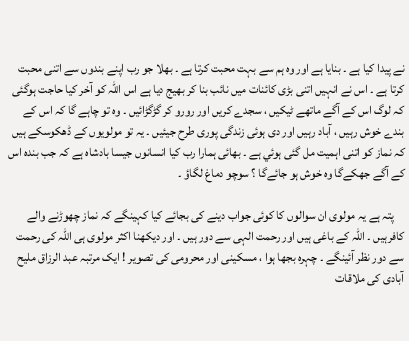نے پیدا کیا ہے ۔ بنایا ہے اور وہ ہم سے بہت محبت کرتا ہے ۔ بھلا جو رب اپنے بندوں سے اتنی محبت کرتا ہے ۔ اس نے انہيں اتنی بڑی کائنات میں نائب بنا کر بھیج دیا ہے اس اللہ کو آخر کیا حاجت ہوگئی کہ لوگ اس کے آگے ماتھے ٹیکیں ، سجدے کريں اور رورو کر گڑگڑائیں ۔ وہ تو چاہے گا کہ اس کے بندے خوش رہيں ، آباد رہیں اور دی ہوئی زندگی پوری طرح جیئیں ۔ یہ تو مولویوں کے ڈھکوسکے ہیں کہ نماز کو اتنی اہمیت مل گئی ہوئي ہے ۔ بھائی ہمارا رب کیا انسانوں جیسا بادشاہ ہے کہ جب بندہ اس کے آگے جھکےگا وہ خوش ہو جائےگا ؟ سوچو دماغ لگاؤ ۔

    پتہ ہے یہ مولوی ان سوالوں کا کوئی جواب دینے کی بجائے کیا کہینگے کہ نماز چھوڑنے والے کافرہيں ۔ اللہ کے باغی ہیں اور رحمت الہی سے دور ہیں ۔ اور دیکھنا اکثر مولوی ہی اللہ کی رحمت سے دور نظر آئینگے ۔ چہرہ بجھا ہوا ، مسکینی اور محرومی کی تصویر ! ایک مرتبہ عبد الرزاق ملیح آبادی کی ملاقات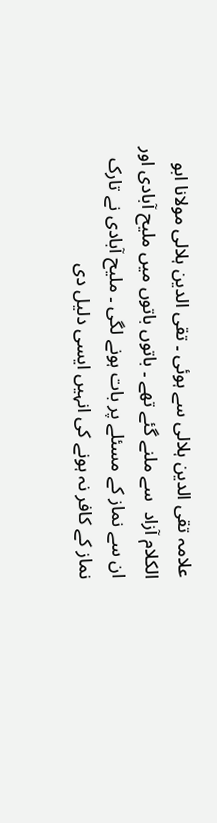علامہ تقی الدین ہلالی سے ہوئی ۔ تقی الدین ہلالی مولانا ابو الکلام آزاد  سے ملنے گئے تھے ۔ باتوں باتوں میں ملیح آبادی اور ان سے نماز کے مسئلے پر بات ہونے لگی ۔ ملیح آبادی نے تارک نماز کے کافر نہ ہونے کی انہيں ایسی دلیل دی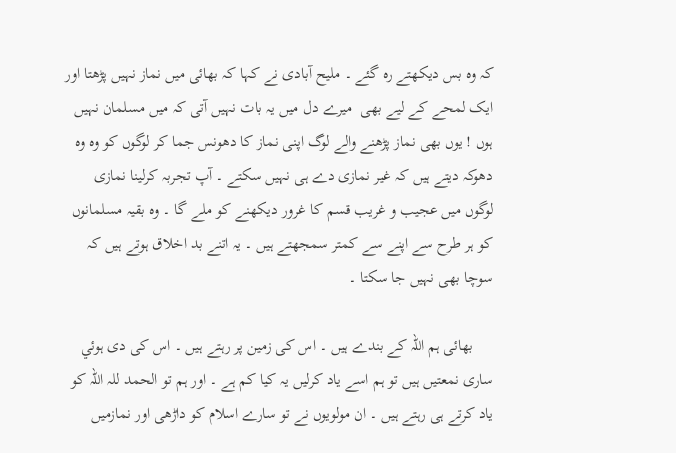کہ وہ بس دیکھتے رہ گئے ۔ ملیح آبادی نے کہا کہ بھائی میں نماز نہيں پڑھتا اور ایک لمحے کے لیے بھی  میرے دل میں یہ بات نہيں آتی کہ میں مسلمان نہيں ہوں ! یوں بھی نماز پڑھنے والے لوگ اپنی نماز کا دھونس جما کر لوگوں کو وہ وہ دھوکہ دیتے ہیں کہ غیر نمازی دے ہی نہیں سکتے ۔ آپ تجربہ کرلینا نمازی لوگوں میں عجیب و غریب قسم کا غرور دیکھنے کو ملے گا ۔ وہ بقیہ مسلمانوں کو ہر طرح سے اپنے سے کمتر سمجھتے ہیں ۔ یہ اتنے بد اخلاق ہوتے ہیں کہ سوچا بھی نہيں جا سکتا ۔

     بھائی ہم اللہ کے بندے ہيں ۔ اس کی زمین پر رہتے ہیں ۔ اس کی دی ہوئي ساری نمعتیں ہيں تو ہم اسے یاد کرلیں یہ کیا کم ہے ۔ اور ہم تو الحمد للہ اللہ کو یاد کرتے ہی رہتے ہيں ۔ ان مولویوں نے تو سارے اسلام کو داڑھی اور نمازمیں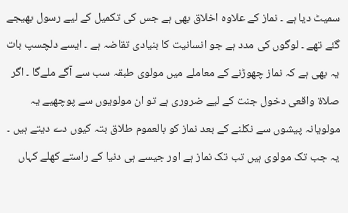سمیٹ دیا ہے ۔ نماز کے علاوہ اخلاق بھی ہے جس کی تکمیل کے لیے رسول بھیجے گئے تھے ۔ لوگوں کی مدد ہے جو انسانیت کا بنیادی تقاضہ ہے ۔ ایسے دلچسپ بات یہ بھی ہے کہ نماز چھوڑنے کے معاملے میں مولوی طبقہ سب سے آگے ملےگا ۔ اگر صلاۃ واقعی دخول جنت کے لیے ضروری ہے تو ان مولویوں سے پوچھیے یہ مولویانہ پیشوں سے نکلنے کے بعد نماز کو بالعموم طلاق بتہ کیوں دے دیتے ہيں ۔ یہ جب تک مولوی ہیں تب تک نماز ہے اور جیسے ہی دنیا کے راستے کھلے کہاں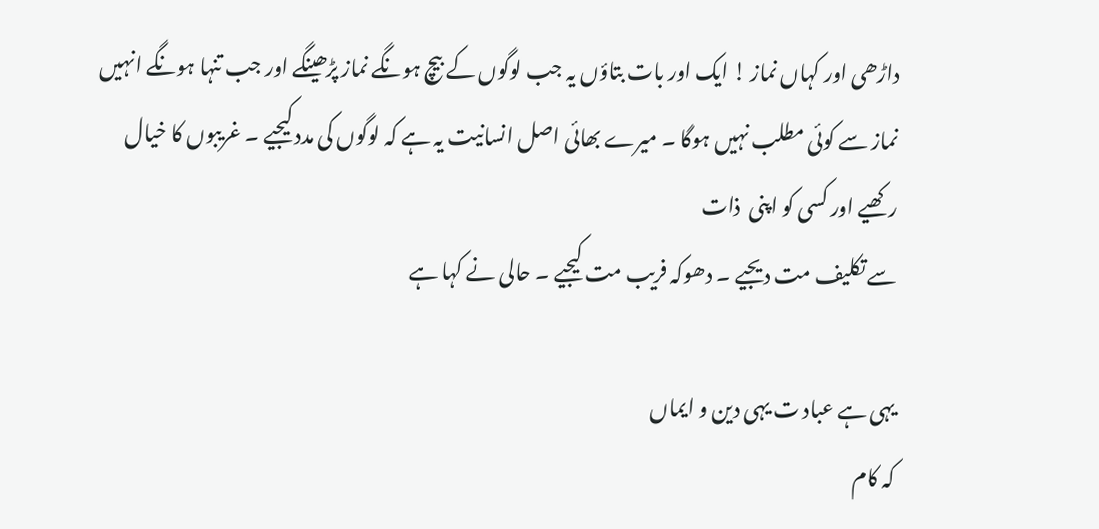داڑھی اور کہاں نماز ! ایک اور بات بتاؤں یہ جب لوگوں کے بیچ ہونگے نماز پڑھینگے اور جب تنہا ہونگے انہیں نماز سے کوئی مطلب نہيں ہوگا ۔ میرے بھائی اصل انسانیت یہ ہے کہ لوگوں کی مدد کیجیے ۔ غریبوں کا خیال رکھیے اور کسی کو اپنی  ذات
سے تکلیف مت دیجیے ۔ دھوکہ فریب مت کیجیے ۔ حالی نے کہا ہے

یہی ہے عباد ت یہی دین و ایماں
کہ کام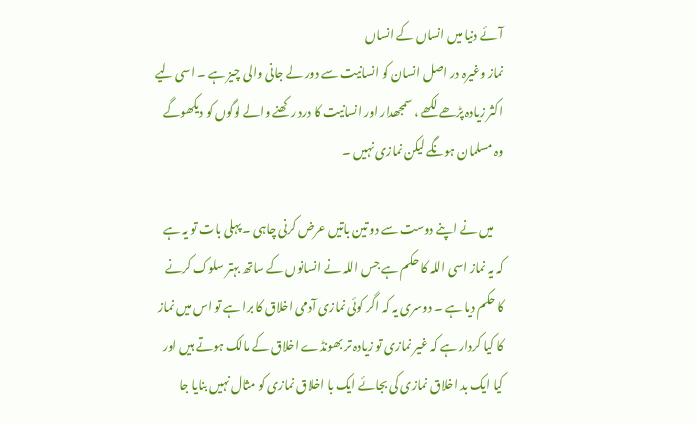آئے دنیا میں انساں کے انساں
نماز وغیرہ در اصل انسان کو انسانیت سے دور لے جانی والی چیز ہے ۔ اسی لیے اکثر زیادہ پڑھے لکھے ، سمجھدار اور انسانیت کا درد رکھنے والے لوگوں کو دیکھوگے وہ مسلمان ہونگے لیکن نمازی نہيں ۔

    میں نے اپنے دوست سے دو تین باتيں عرض کرنی چاہی ۔ پہلی بات تو یہ ہے کہ یہ نماز اسی اللہ کا حکم ہے جس اللہ نے انسانوں کے ساتھ بہتر سلوک کرنے کا حکم دیا ہے ۔ دوسری یہ کہ اگر کوئی نمازی آدمی اخلاق کا برا ہے تو اس میں نماز کا کیا کردار ہے کہ غیر نمازی تو زیادہ تر بھونڈے اخلاق کے مالک ہوتے ہیں اور کیا ایک بد اخلاق نمازی کی بجائے ایک با اخلاق نمازی کو مثال نہيں بنایا جا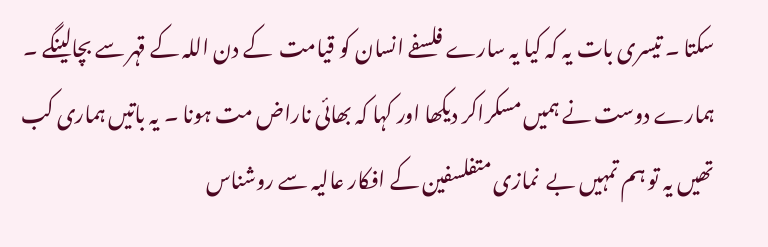سکتا ۔ تیسری بات یہ کہ کیا یہ سارے فلسفے انسان کو قیامت  کے دن اللہ کے قہر سے بچالینگے ۔ ہمارے دوست نے ہمیں مسکراکر دیکھا اور کہا کہ بھائی ناراض مت ہونا ۔ یہ باتیں ہماری کب تھیں یہ تو ہم تمہیں بے  نمازی متفلسفین کے افکار عالیہ سے روشناس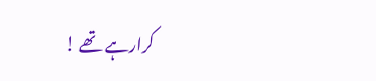کرارہے تھے !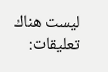ليست هناك تعليقات: